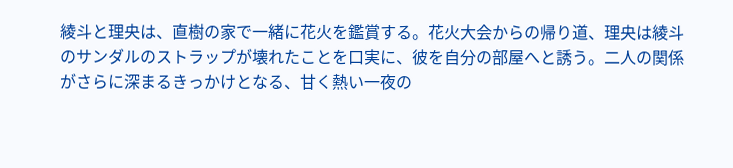綾斗と理央は、直樹の家で一緒に花火を鑑賞する。花火大会からの帰り道、理央は綾斗のサンダルのストラップが壊れたことを口実に、彼を自分の部屋へと誘う。二人の関係がさらに深まるきっかけとなる、甘く熱い一夜の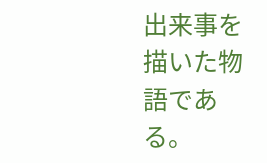出来事を描いた物語である。